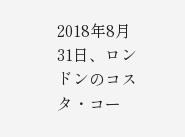2018年8月31日、ロンドンのコスタ・コー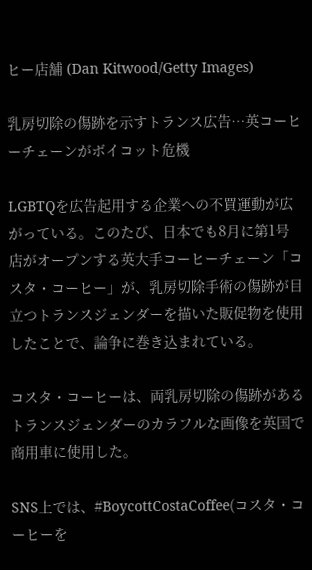ヒー店舗 (Dan Kitwood/Getty Images)

乳房切除の傷跡を示すトランス広告…英コーヒーチェーンがボイコット危機

LGBTQを広告起用する企業への不買運動が広がっている。このたび、日本でも8月に第1号店がオープンする英大手コーヒーチェーン「コスタ・コーヒー」が、乳房切除手術の傷跡が目立つトランスジェンダーを描いた販促物を使用したことで、論争に巻き込まれている。

コスタ・コーヒーは、両乳房切除の傷跡があるトランスジェンダーのカラフルな画像を英国で商用車に使用した。

SNS上では、#BoycottCostaCoffee(コスタ・コーヒーを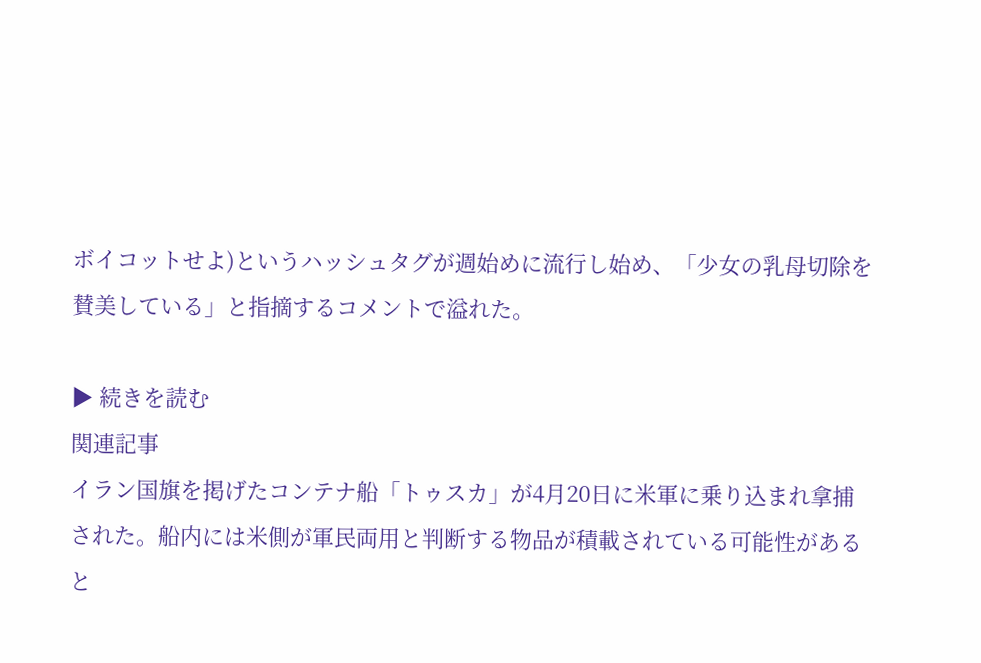ボイコットせよ)というハッシュタグが週始めに流行し始め、「少女の乳母切除を賛美している」と指摘するコメントで溢れた。

▶ 続きを読む
関連記事
イラン国旗を掲げたコンテナ船「トゥスカ」が4月20日に米軍に乗り込まれ拿捕された。船内には米側が軍民両用と判断する物品が積載されている可能性があると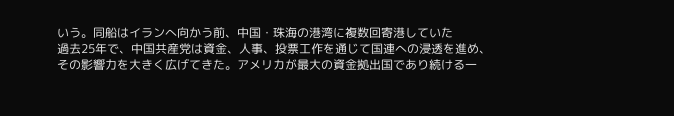いう。同船はイランへ向かう前、中国・珠海の港湾に複数回寄港していた
過去25年で、中国共産党は資金、人事、投票工作を通じて国連への浸透を進め、その影響力を大きく広げてきた。アメリカが最大の資金拠出国であり続ける一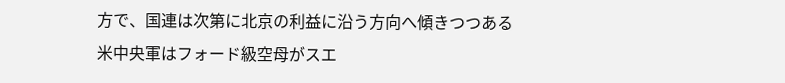方で、国連は次第に北京の利益に沿う方向へ傾きつつある
米中央軍はフォード級空母がスエ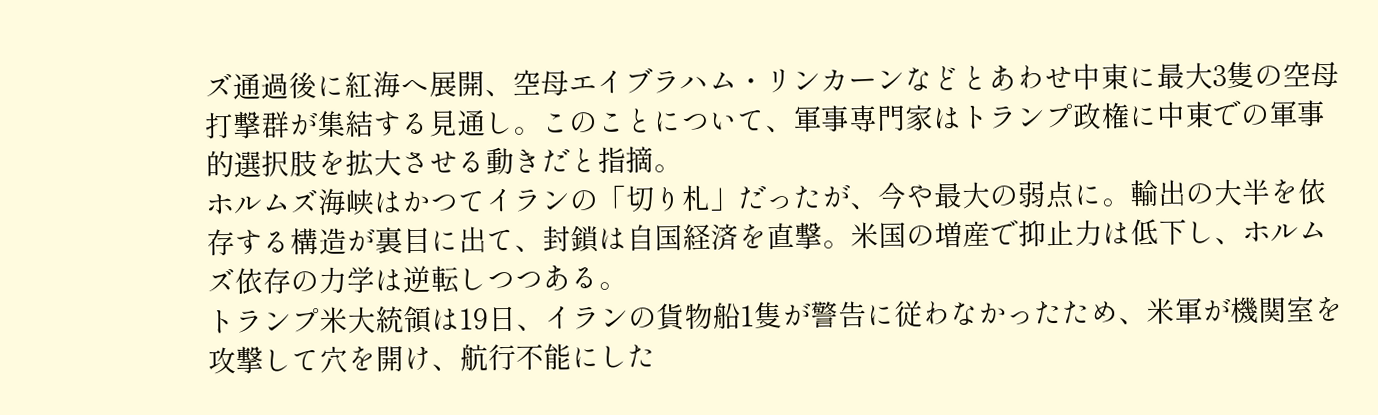ズ通過後に紅海へ展開、空母エイブラハム・リンカーンなどとあわせ中東に最大3隻の空母打撃群が集結する見通し。このことについて、軍事専門家はトランプ政権に中東での軍事的選択肢を拡大させる動きだと指摘。
ホルムズ海峡はかつてイランの「切り札」だったが、今や最大の弱点に。輸出の大半を依存する構造が裏目に出て、封鎖は自国経済を直撃。米国の増産で抑止力は低下し、ホルムズ依存の力学は逆転しつつある。
トランプ米大統領は19日、イランの貨物船1隻が警告に従わなかったため、米軍が機関室を攻撃して穴を開け、航行不能にした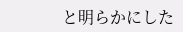と明らかにした